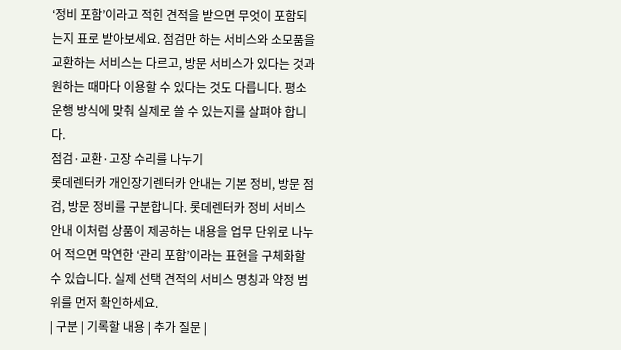‘정비 포함’이라고 적힌 견적을 받으면 무엇이 포함되는지 표로 받아보세요. 점검만 하는 서비스와 소모품을 교환하는 서비스는 다르고, 방문 서비스가 있다는 것과 원하는 때마다 이용할 수 있다는 것도 다릅니다. 평소 운행 방식에 맞춰 실제로 쓸 수 있는지를 살펴야 합니다.
점검·교환·고장 수리를 나누기
롯데렌터카 개인장기렌터카 안내는 기본 정비, 방문 점검, 방문 정비를 구분합니다. 롯데렌터카 정비 서비스 안내 이처럼 상품이 제공하는 내용을 업무 단위로 나누어 적으면 막연한 ‘관리 포함’이라는 표현을 구체화할 수 있습니다. 실제 선택 견적의 서비스 명칭과 약정 범위를 먼저 확인하세요.
| 구분 | 기록할 내용 | 추가 질문 |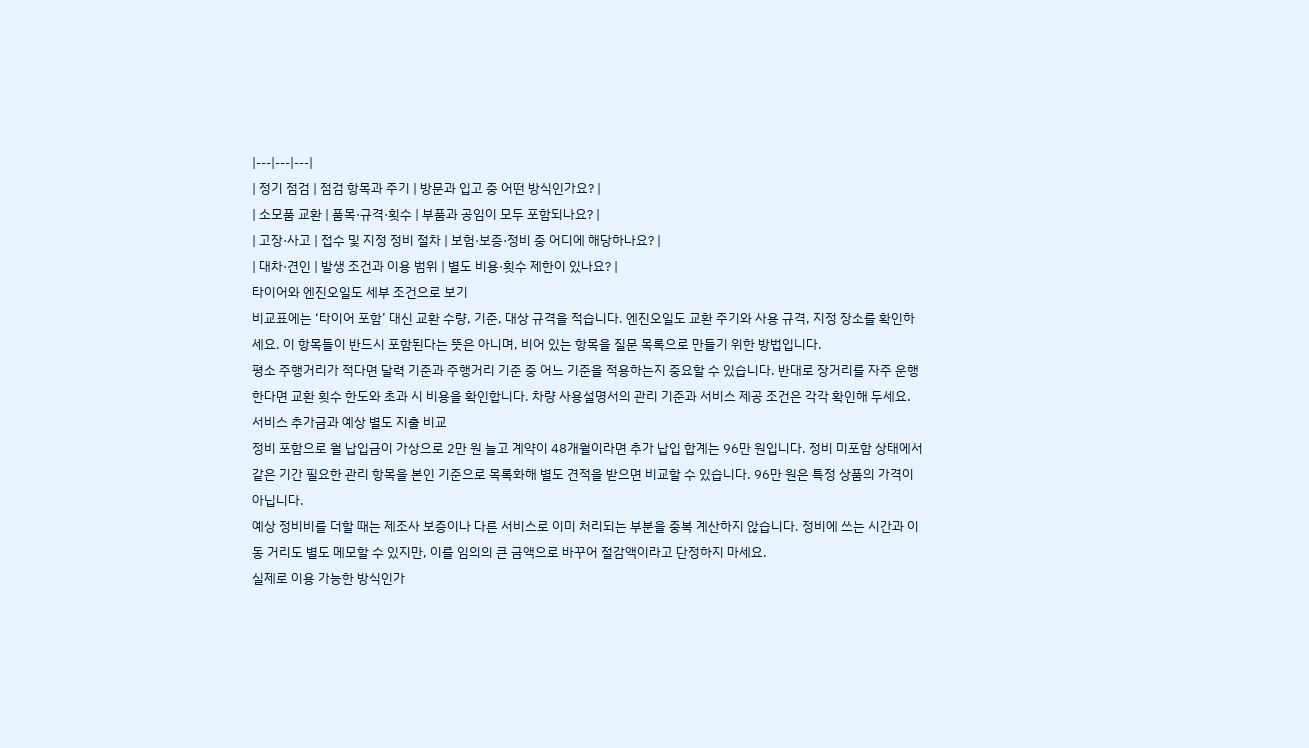|---|---|---|
| 정기 점검 | 점검 항목과 주기 | 방문과 입고 중 어떤 방식인가요? |
| 소모품 교환 | 품목·규격·횟수 | 부품과 공임이 모두 포함되나요? |
| 고장·사고 | 접수 및 지정 정비 절차 | 보험·보증·정비 중 어디에 해당하나요? |
| 대차·견인 | 발생 조건과 이용 범위 | 별도 비용·횟수 제한이 있나요? |
타이어와 엔진오일도 세부 조건으로 보기
비교표에는 ‘타이어 포함’ 대신 교환 수량, 기준, 대상 규격을 적습니다. 엔진오일도 교환 주기와 사용 규격, 지정 장소를 확인하세요. 이 항목들이 반드시 포함된다는 뜻은 아니며, 비어 있는 항목을 질문 목록으로 만들기 위한 방법입니다.
평소 주행거리가 적다면 달력 기준과 주행거리 기준 중 어느 기준을 적용하는지 중요할 수 있습니다. 반대로 장거리를 자주 운행한다면 교환 횟수 한도와 초과 시 비용을 확인합니다. 차량 사용설명서의 관리 기준과 서비스 제공 조건은 각각 확인해 두세요.
서비스 추가금과 예상 별도 지출 비교
정비 포함으로 월 납입금이 가상으로 2만 원 늘고 계약이 48개월이라면 추가 납입 합계는 96만 원입니다. 정비 미포함 상태에서 같은 기간 필요한 관리 항목을 본인 기준으로 목록화해 별도 견적을 받으면 비교할 수 있습니다. 96만 원은 특정 상품의 가격이 아닙니다.
예상 정비비를 더할 때는 제조사 보증이나 다른 서비스로 이미 처리되는 부분을 중복 계산하지 않습니다. 정비에 쓰는 시간과 이동 거리도 별도 메모할 수 있지만, 이를 임의의 큰 금액으로 바꾸어 절감액이라고 단정하지 마세요.
실제로 이용 가능한 방식인가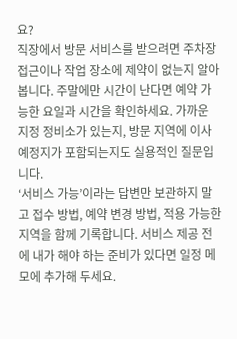요?
직장에서 방문 서비스를 받으려면 주차장 접근이나 작업 장소에 제약이 없는지 알아봅니다. 주말에만 시간이 난다면 예약 가능한 요일과 시간을 확인하세요. 가까운 지정 정비소가 있는지, 방문 지역에 이사 예정지가 포함되는지도 실용적인 질문입니다.
‘서비스 가능’이라는 답변만 보관하지 말고 접수 방법, 예약 변경 방법, 적용 가능한 지역을 함께 기록합니다. 서비스 제공 전에 내가 해야 하는 준비가 있다면 일정 메모에 추가해 두세요.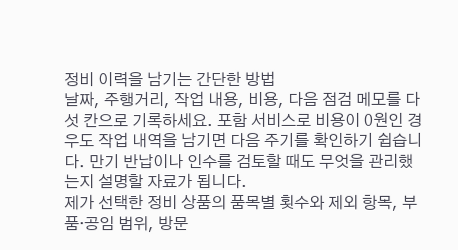정비 이력을 남기는 간단한 방법
날짜, 주행거리, 작업 내용, 비용, 다음 점검 메모를 다섯 칸으로 기록하세요. 포함 서비스로 비용이 0원인 경우도 작업 내역을 남기면 다음 주기를 확인하기 쉽습니다. 만기 반납이나 인수를 검토할 때도 무엇을 관리했는지 설명할 자료가 됩니다.
제가 선택한 정비 상품의 품목별 횟수와 제외 항목, 부품·공임 범위, 방문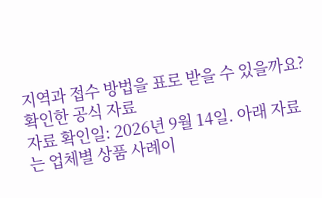지역과 접수 방법을 표로 받을 수 있을까요?
확인한 공식 자료
자료 확인일: 2026년 9월 14일. 아래 자료는 업체별 상품 사례이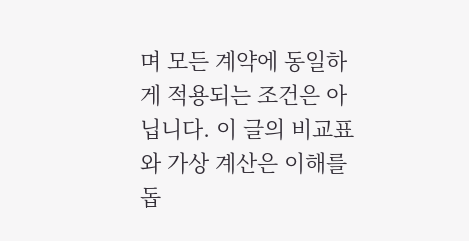며 모든 계약에 동일하게 적용되는 조건은 아닙니다. 이 글의 비교표와 가상 계산은 이해를 돕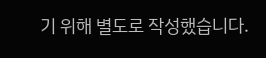기 위해 별도로 작성했습니다.